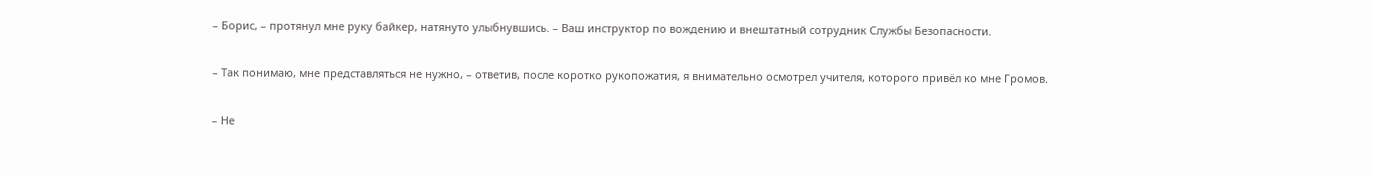– Борис, – протянул мне руку байкер, натянуто улыбнувшись. – Ваш инструктор по вождению и внештатный сотрудник Службы Безопасности.

– Так понимаю, мне представляться не нужно, – ответив, после коротко рукопожатия, я внимательно осмотрел учителя, которого привёл ко мне Громов.

– Не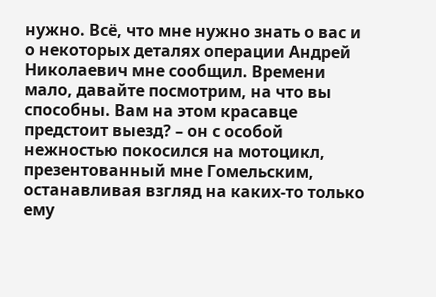нужно. Всё, что мне нужно знать о вас и о некоторых деталях операции Андрей Николаевич мне сообщил. Времени мало, давайте посмотрим, на что вы способны. Вам на этом красавце предстоит выезд? – он с особой нежностью покосился на мотоцикл, презентованный мне Гомельским, останавливая взгляд на каких-то только ему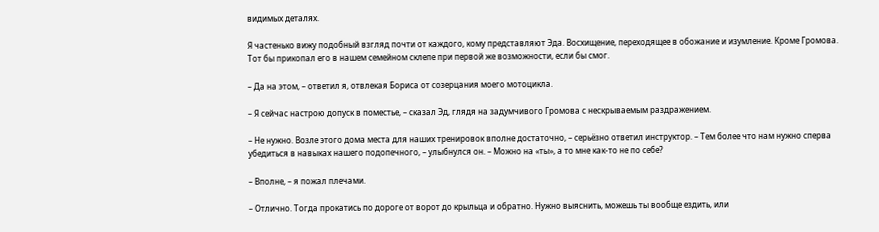видимых деталях.

Я частенько вижу подобный взгляд почти от каждого, кому представляют Эда. Восхищение, переходящее в обожание и изумление. Кроме Громова. Тот бы прикопал его в нашем семейном склепе при первой же возможности, если бы смог.

– Да на этом, – ответил я, отвлекая Бориса от созерцания моего мотоцикла.

– Я сейчас настрою допуск в поместье, – сказал Эд, глядя на задумчивого Громова с нескрываемым раздражением.

– Не нужно. Возле этого дома места для наших тренировок вполне достаточно, – серьёзно ответил инструктор. – Тем более что нам нужно сперва убедиться в навыках нашего подопечного, – улыбнулся он. – Можно на «ты», а то мне как-то не по себе?

– Вполне, – я пожал плечами.

– Отлично. Тогда прокатись по дороге от ворот до крыльца и обратно. Нужно выяснить, можешь ты вообще ездить, или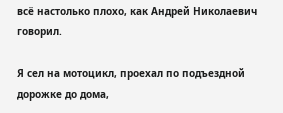всё настолько плохо, как Андрей Николаевич говорил.

Я сел на мотоцикл, проехал по подъездной дорожке до дома,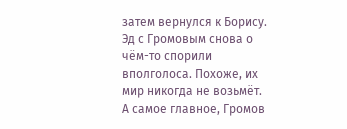затем вернулся к Борису. Эд с Громовым снова о чём-то спорили вполголоса. Похоже, их мир никогда не возьмёт. А самое главное, Громов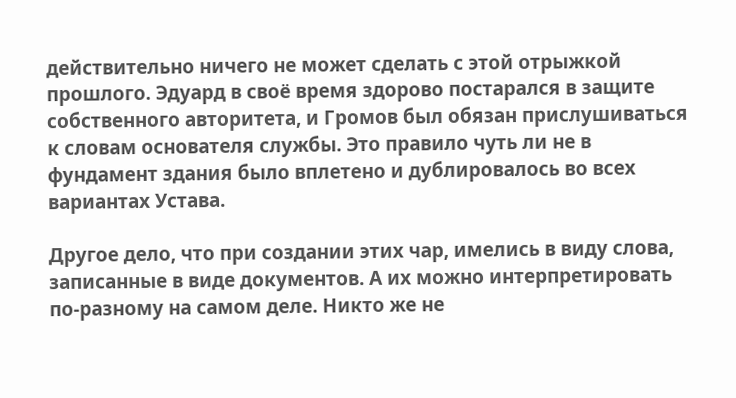действительно ничего не может сделать с этой отрыжкой прошлого. Эдуард в своё время здорово постарался в защите собственного авторитета, и Громов был обязан прислушиваться к словам основателя службы. Это правило чуть ли не в фундамент здания было вплетено и дублировалось во всех вариантах Устава.

Другое дело, что при создании этих чар, имелись в виду слова, записанные в виде документов. А их можно интерпретировать по-разному на самом деле. Никто же не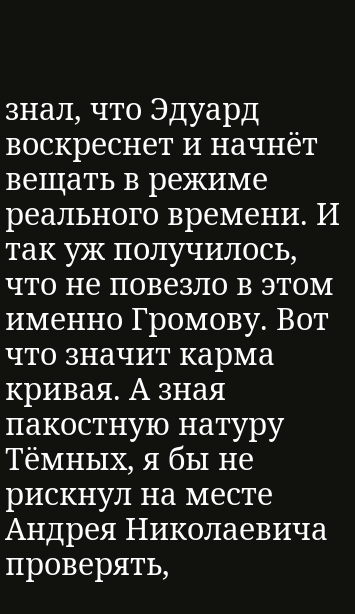знал, что Эдуард воскреснет и начнёт вещать в режиме реального времени. И так уж получилось, что не повезло в этом именно Громову. Вот что значит карма кривая. А зная пакостную натуру Тёмных, я бы не рискнул на месте Андрея Николаевича проверять,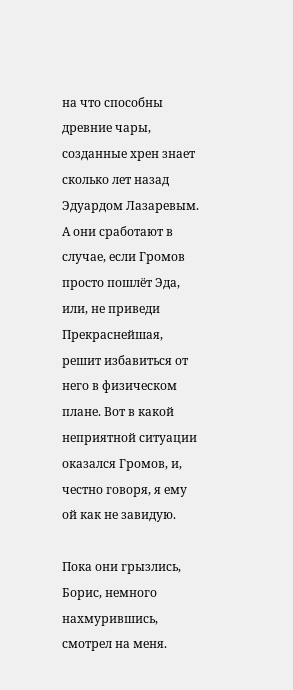на что способны древние чары, созданные хрен знает сколько лет назад Эдуардом Лазаревым. А они сработают в случае, если Громов просто пошлёт Эда, или, не приведи Прекраснейшая, решит избавиться от него в физическом плане. Вот в какой неприятной ситуации оказался Громов, и, честно говоря, я ему ой как не завидую.

Пока они грызлись, Борис, немного нахмурившись, смотрел на меня.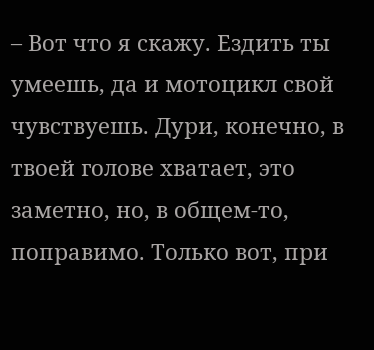– Вот что я скажу. Ездить ты умеешь, да и мотоцикл свой чувствуешь. Дури, конечно, в твоей голове хватает, это заметно, но, в общем-то, поправимо. Только вот, при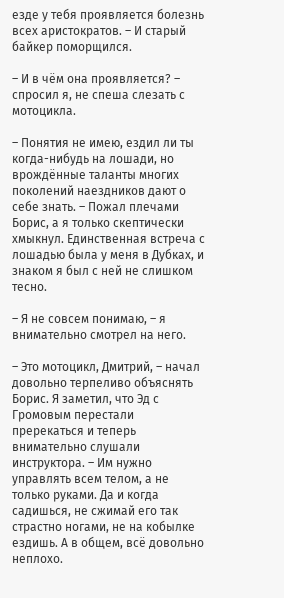езде у тебя проявляется болезнь всех аристократов. – И старый байкер поморщился.

– И в чём она проявляется? – спросил я, не спеша слезать с мотоцикла.

– Понятия не имею, ездил ли ты когда-нибудь на лошади, но врождённые таланты многих поколений наездников дают о себе знать. – Пожал плечами Борис, а я только скептически хмыкнул. Единственная встреча с лошадью была у меня в Дубках, и знаком я был с ней не слишком тесно.

– Я не совсем понимаю, – я внимательно смотрел на него.

– Это мотоцикл, Дмитрий, – начал довольно терпеливо объяснять Борис. Я заметил, что Эд с Громовым перестали пререкаться и теперь внимательно слушали инструктора. – Им нужно управлять всем телом, а не только руками. Да и когда садишься, не сжимай его так страстно ногами, не на кобылке ездишь. А в общем, всё довольно неплохо.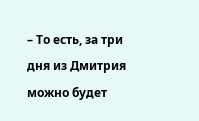– То есть, за три дня из Дмитрия можно будет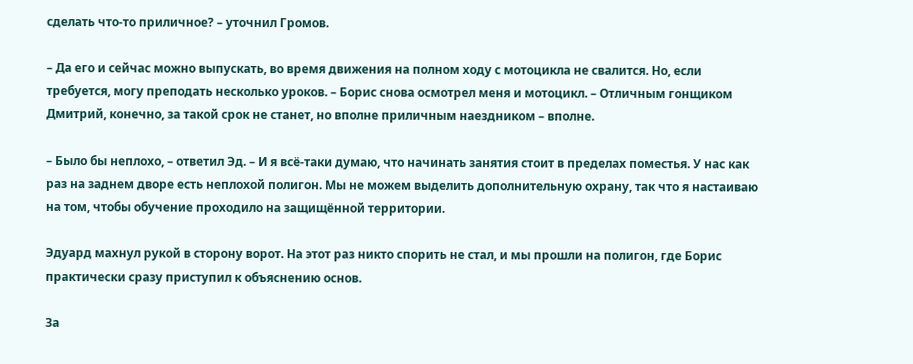сделать что-то приличное? – уточнил Громов.

– Да его и сейчас можно выпускать, во время движения на полном ходу с мотоцикла не свалится. Но, если требуется, могу преподать несколько уроков. – Борис снова осмотрел меня и мотоцикл. – Отличным гонщиком Дмитрий, конечно, за такой срок не станет, но вполне приличным наездником – вполне.

– Было бы неплохо, – ответил Эд. – И я всё-таки думаю, что начинать занятия стоит в пределах поместья. У нас как раз на заднем дворе есть неплохой полигон. Мы не можем выделить дополнительную охрану, так что я настаиваю на том, чтобы обучение проходило на защищённой территории.

Эдуард махнул рукой в сторону ворот. На этот раз никто спорить не стал, и мы прошли на полигон, где Борис практически сразу приступил к объяснению основ.

За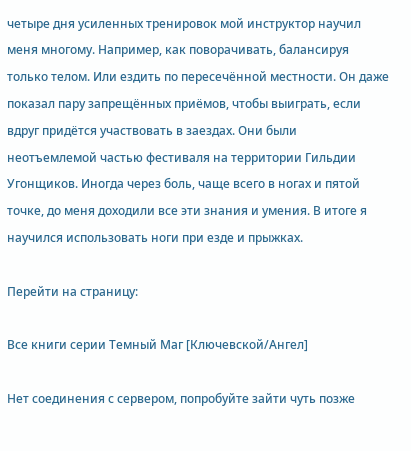четыре дня усиленных тренировок мой инструктор научил меня многому. Например, как поворачивать, балансируя только телом. Или ездить по пересечённой местности. Он даже показал пару запрещённых приёмов, чтобы выиграть, если вдруг придётся участвовать в заездах. Они были неотъемлемой частью фестиваля на территории Гильдии Угонщиков. Иногда через боль, чаще всего в ногах и пятой точке, до меня доходили все эти знания и умения. В итоге я научился использовать ноги при езде и прыжках.

Перейти на страницу:

Все книги серии Темный Маг [Ключевской/Ангел]

Нет соединения с сервером, попробуйте зайти чуть позже